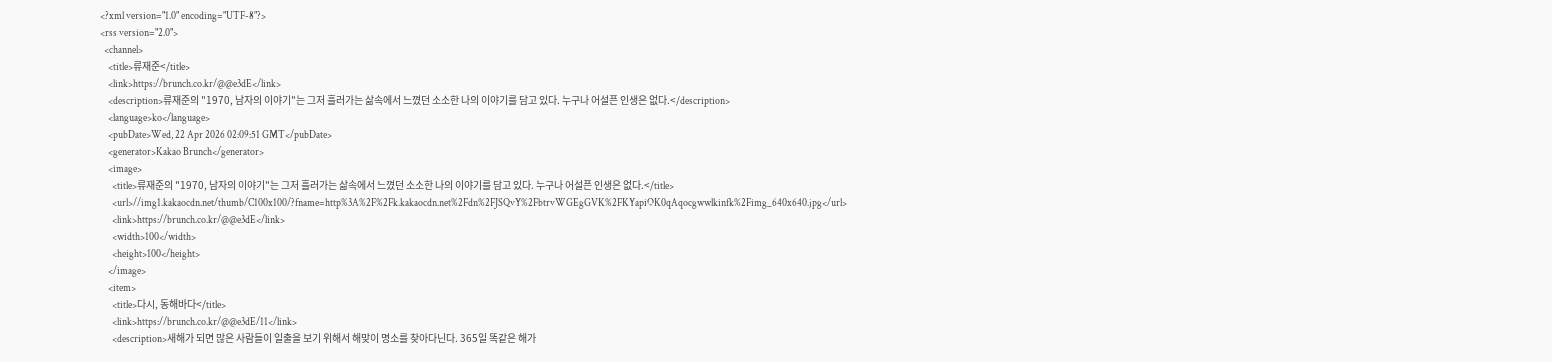<?xml version="1.0" encoding="UTF-8"?>
<rss version="2.0">
  <channel>
    <title>류재준</title>
    <link>https://brunch.co.kr/@@e3dE</link>
    <description>류재준의 "1970, 남자의 이야기"는 그저 흘러가는 삶속에서 느꼈던 소소한 나의 이야기를 담고 있다. 누구나 어설픈 인생은 없다.</description>
    <language>ko</language>
    <pubDate>Wed, 22 Apr 2026 02:09:51 GMT</pubDate>
    <generator>Kakao Brunch</generator>
    <image>
      <title>류재준의 "1970, 남자의 이야기"는 그저 흘러가는 삶속에서 느꼈던 소소한 나의 이야기를 담고 있다. 누구나 어설픈 인생은 없다.</title>
      <url>//img1.kakaocdn.net/thumb/C100x100/?fname=http%3A%2F%2Fk.kakaocdn.net%2Fdn%2FJSQvY%2FbtrvWGEgGVK%2FKYapiOK0qAqocgwwlkinfk%2Fimg_640x640.jpg</url>
      <link>https://brunch.co.kr/@@e3dE</link>
      <width>100</width>
      <height>100</height>
    </image>
    <item>
      <title>다시, 동해바다</title>
      <link>https://brunch.co.kr/@@e3dE/11</link>
      <description>새해가 되면 많은 사람들이 일출을 보기 위해서 해맞이 명소를 찾아다닌다. 365일 똑같은 해가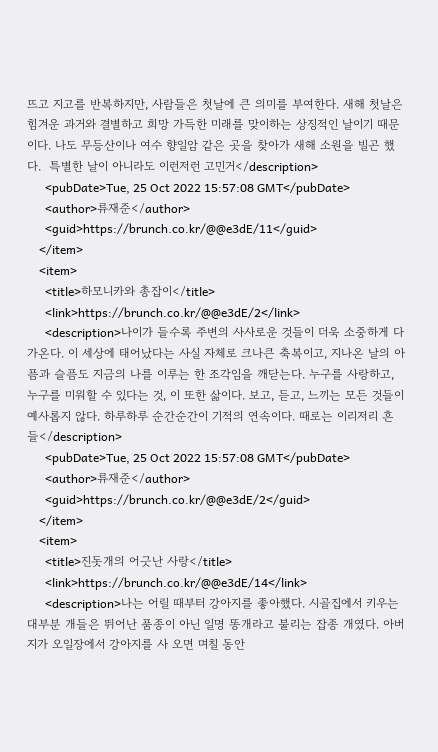뜨고 지고를 반복하지만, 사람들은 첫날에 큰 의미를 부여한다. 새해 첫날은 힘겨운 과거와 결별하고 희망 가득한 미래를 맞이하는 상징적인 날이기 때문이다. 나도 무등산이나 여수 향일암 같은 곳을 찾아가 새해 소원을 빌곤 했다.  특별한 날이 아니라도 이런저런 고민거</description>
      <pubDate>Tue, 25 Oct 2022 15:57:08 GMT</pubDate>
      <author>류재준</author>
      <guid>https://brunch.co.kr/@@e3dE/11</guid>
    </item>
    <item>
      <title>하모니카와 총잡이</title>
      <link>https://brunch.co.kr/@@e3dE/2</link>
      <description>나이가 들수록 주변의 사사로운 것들이 더욱 소중하게 다가온다. 이 세상에 태어났다는 사실 자체로 크나큰 축복이고, 지나온 날의 아픔과 슬픔도 지금의 나를 이루는 한 조각임을 깨닫는다. 누구를 사랑하고, 누구를 미워할 수 있다는 것, 이 또한 삶이다. 보고, 듣고, 느끼는 모든 것들이 예사롭지 않다. 하루하루 순간순간이 기적의 연속이다. 때로는 이리저리 흔들</description>
      <pubDate>Tue, 25 Oct 2022 15:57:08 GMT</pubDate>
      <author>류재준</author>
      <guid>https://brunch.co.kr/@@e3dE/2</guid>
    </item>
    <item>
      <title>진돗개의 어긋난 사랑</title>
      <link>https://brunch.co.kr/@@e3dE/14</link>
      <description>나는 어릴 때부터 강아지를 좋아했다. 시골집에서 키우는 대부분 개들은 뛰어난 품종이 아닌 일명 똥개라고 불리는 잡종 개였다. 아버지가 오일장에서 강아지를 사 오면 며칠 동안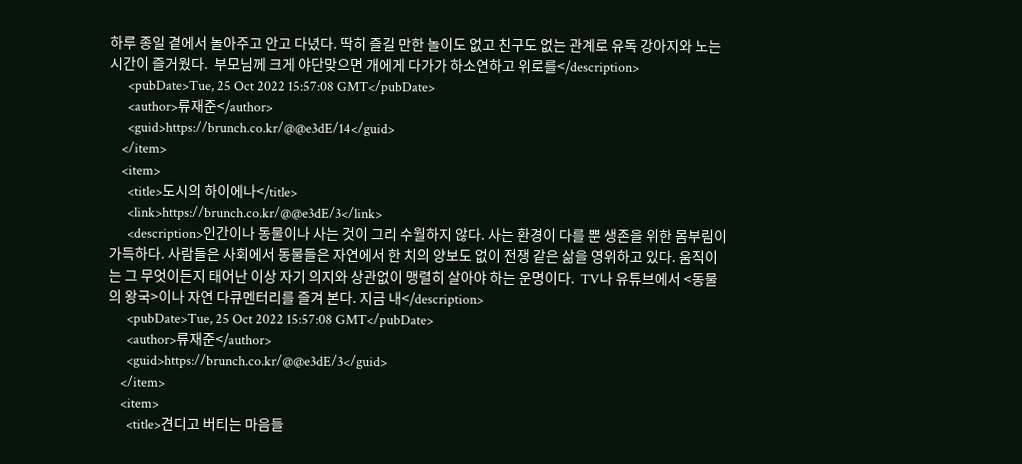하루 종일 곁에서 놀아주고 안고 다녔다. 딱히 즐길 만한 놀이도 없고 친구도 없는 관계로 유독 강아지와 노는 시간이 즐거웠다.  부모님께 크게 야단맞으면 개에게 다가가 하소연하고 위로를</description>
      <pubDate>Tue, 25 Oct 2022 15:57:08 GMT</pubDate>
      <author>류재준</author>
      <guid>https://brunch.co.kr/@@e3dE/14</guid>
    </item>
    <item>
      <title>도시의 하이에나</title>
      <link>https://brunch.co.kr/@@e3dE/3</link>
      <description>인간이나 동물이나 사는 것이 그리 수월하지 않다. 사는 환경이 다를 뿐 생존을 위한 몸부림이 가득하다. 사람들은 사회에서 동물들은 자연에서 한 치의 양보도 없이 전쟁 같은 삶을 영위하고 있다. 움직이는 그 무엇이든지 태어난 이상 자기 의지와 상관없이 맹렬히 살아야 하는 운명이다.  TV나 유튜브에서 <동물의 왕국>이나 자연 다큐멘터리를 즐겨 본다. 지금 내</description>
      <pubDate>Tue, 25 Oct 2022 15:57:08 GMT</pubDate>
      <author>류재준</author>
      <guid>https://brunch.co.kr/@@e3dE/3</guid>
    </item>
    <item>
      <title>견디고 버티는 마음들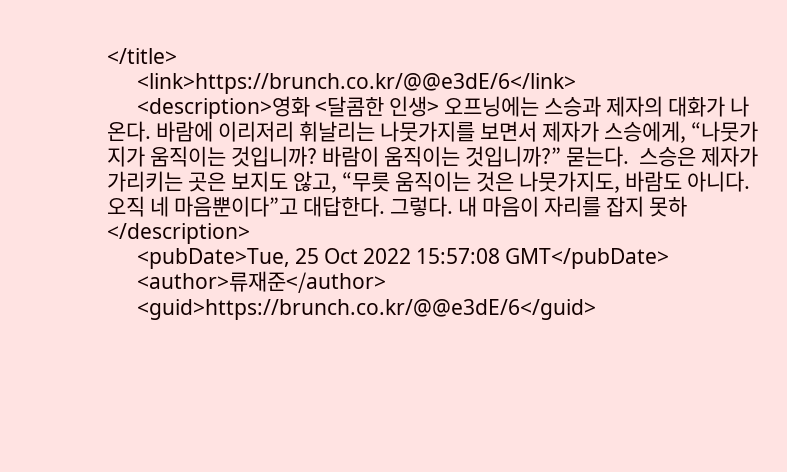</title>
      <link>https://brunch.co.kr/@@e3dE/6</link>
      <description>영화 <달콤한 인생> 오프닝에는 스승과 제자의 대화가 나온다. 바람에 이리저리 휘날리는 나뭇가지를 보면서 제자가 스승에게, “나뭇가지가 움직이는 것입니까? 바람이 움직이는 것입니까?” 묻는다.  스승은 제자가 가리키는 곳은 보지도 않고, “무릇 움직이는 것은 나뭇가지도, 바람도 아니다. 오직 네 마음뿐이다”고 대답한다. 그렇다. 내 마음이 자리를 잡지 못하</description>
      <pubDate>Tue, 25 Oct 2022 15:57:08 GMT</pubDate>
      <author>류재준</author>
      <guid>https://brunch.co.kr/@@e3dE/6</guid>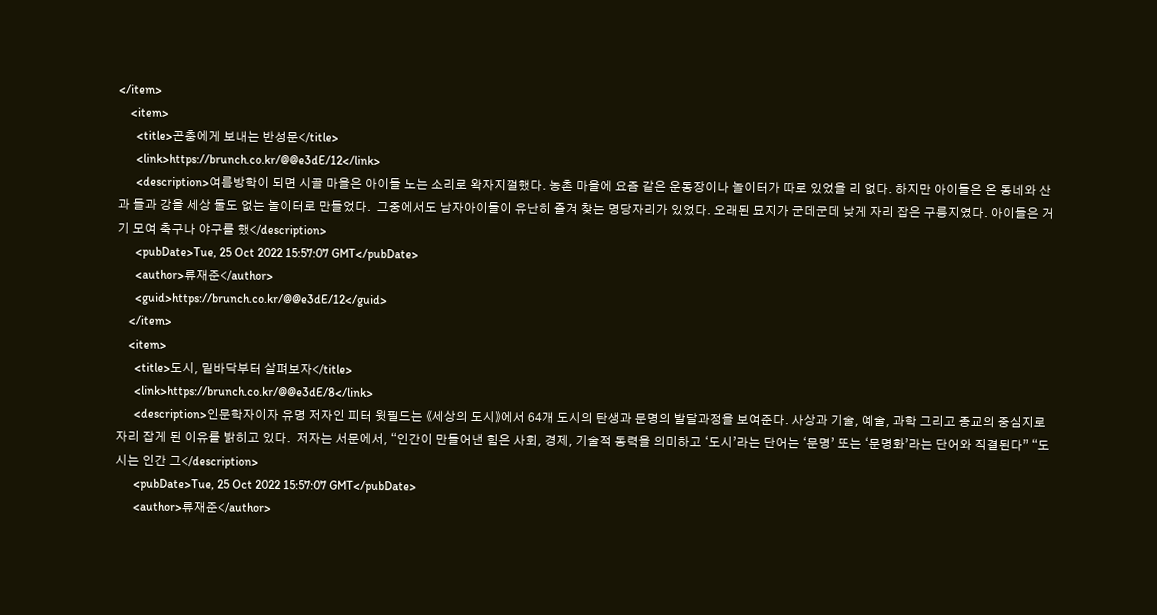</item>
    <item>
      <title>곤충에게 보내는 반성문</title>
      <link>https://brunch.co.kr/@@e3dE/12</link>
      <description>여름방학이 되면 시골 마을은 아이들 노는 소리로 왁자지껄했다. 농촌 마을에 요즘 같은 운동장이나 놀이터가 따로 있었을 리 없다. 하지만 아이들은 온 동네와 산과 들과 강을 세상 둘도 없는 놀이터로 만들었다.  그중에서도 남자아이들이 유난히 즐겨 찾는 명당자리가 있었다. 오래된 묘지가 군데군데 낮게 자리 잡은 구릉지였다. 아이들은 거기 모여 축구나 야구를 했</description>
      <pubDate>Tue, 25 Oct 2022 15:57:07 GMT</pubDate>
      <author>류재준</author>
      <guid>https://brunch.co.kr/@@e3dE/12</guid>
    </item>
    <item>
      <title>도시, 밑바닥부터 살펴보자</title>
      <link>https://brunch.co.kr/@@e3dE/8</link>
      <description>인문학자이자 유명 저자인 피터 윗필드는 《세상의 도시》에서 64개 도시의 탄생과 문명의 발달과정을 보여준다. 사상과 기술, 예술, 과학 그리고 종교의 중심지로 자리 잡게 된 이유를 밝히고 있다.  저자는 서문에서, “인간이 만들어낸 힘은 사회, 경제, 기술적 동력을 의미하고 ‘도시’라는 단어는 ‘문명’ 또는 ‘문명화’라는 단어와 직결된다” “도시는 인간 그</description>
      <pubDate>Tue, 25 Oct 2022 15:57:07 GMT</pubDate>
      <author>류재준</author>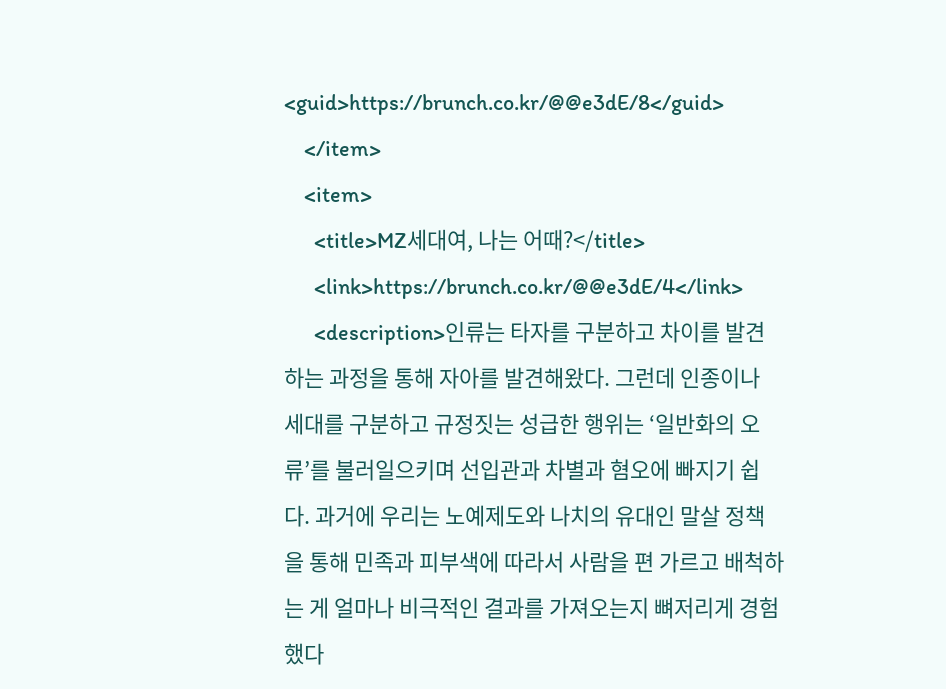<guid>https://brunch.co.kr/@@e3dE/8</guid>
    </item>
    <item>
      <title>MZ세대여, 나는 어때?</title>
      <link>https://brunch.co.kr/@@e3dE/4</link>
      <description>인류는 타자를 구분하고 차이를 발견하는 과정을 통해 자아를 발견해왔다. 그런데 인종이나 세대를 구분하고 규정짓는 성급한 행위는 ‘일반화의 오류’를 불러일으키며 선입관과 차별과 혐오에 빠지기 쉽다. 과거에 우리는 노예제도와 나치의 유대인 말살 정책을 통해 민족과 피부색에 따라서 사람을 편 가르고 배척하는 게 얼마나 비극적인 결과를 가져오는지 뼈저리게 경험했다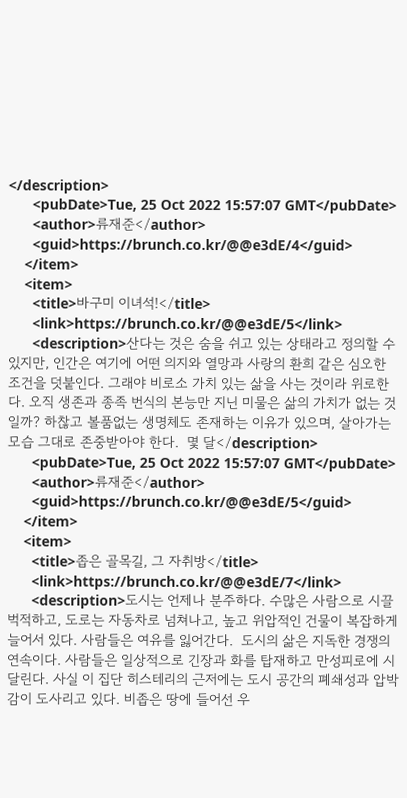</description>
      <pubDate>Tue, 25 Oct 2022 15:57:07 GMT</pubDate>
      <author>류재준</author>
      <guid>https://brunch.co.kr/@@e3dE/4</guid>
    </item>
    <item>
      <title>바구미 이녀석!</title>
      <link>https://brunch.co.kr/@@e3dE/5</link>
      <description>산다는 것은 숨을 쉬고 있는 상태라고 정의할 수 있지만, 인간은 여기에 어떤 의지와 열망과 사랑의 환희 같은 심오한 조건을 덧붙인다. 그래야 비로소 가치 있는 삶을 사는 것이라 위로한다. 오직 생존과 종족 번식의 본능만 지닌 미물은 삶의 가치가 없는 것일까? 하찮고 볼품없는 생명체도 존재하는 이유가 있으며, 살아가는 모습 그대로 존중받아야 한다.  몇 달</description>
      <pubDate>Tue, 25 Oct 2022 15:57:07 GMT</pubDate>
      <author>류재준</author>
      <guid>https://brunch.co.kr/@@e3dE/5</guid>
    </item>
    <item>
      <title>좁은 골목길, 그 자취방</title>
      <link>https://brunch.co.kr/@@e3dE/7</link>
      <description>도시는 언제나 분주하다. 수많은 사람으로 시끌벅적하고, 도로는 자동차로 넘쳐나고, 높고 위압적인 건물이 복잡하게 늘어서 있다. 사람들은 여유를 잃어간다.  도시의 삶은 지독한 경쟁의 연속이다. 사람들은 일상적으로 긴장과 화를 탑재하고 만성피로에 시달린다. 사실 이 집단 히스테리의 근저에는 도시 공간의 폐쇄성과 압박감이 도사리고 있다. 비좁은 땅에 들어선 우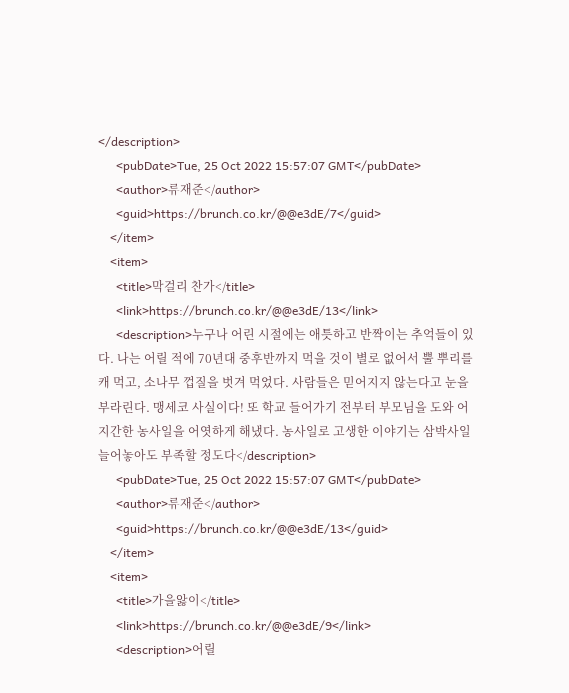</description>
      <pubDate>Tue, 25 Oct 2022 15:57:07 GMT</pubDate>
      <author>류재준</author>
      <guid>https://brunch.co.kr/@@e3dE/7</guid>
    </item>
    <item>
      <title>막걸리 찬가</title>
      <link>https://brunch.co.kr/@@e3dE/13</link>
      <description>누구나 어린 시절에는 애틋하고 반짝이는 추억들이 있다. 나는 어릴 적에 70년대 중후반까지 먹을 것이 별로 없어서 뿔 뿌리를 캐 먹고, 소나무 껍질을 벗겨 먹었다. 사람들은 믿어지지 않는다고 눈을 부라린다. 맹세코 사실이다! 또 학교 들어가기 전부터 부모님을 도와 어지간한 농사일을 어엿하게 해냈다. 농사일로 고생한 이야기는 삼박사일 늘어놓아도 부족할 정도다</description>
      <pubDate>Tue, 25 Oct 2022 15:57:07 GMT</pubDate>
      <author>류재준</author>
      <guid>https://brunch.co.kr/@@e3dE/13</guid>
    </item>
    <item>
      <title>가을앓이</title>
      <link>https://brunch.co.kr/@@e3dE/9</link>
      <description>어릴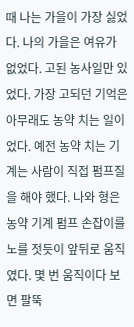때 나는 가을이 가장 싫었다. 나의 가을은 여유가 없었다. 고된 농사일만 있었다. 가장 고되던 기억은 아무래도 농약 치는 일이었다. 예전 농약 치는 기계는 사람이 직접 펌프질을 해야 했다. 나와 형은 농약 기계 펌프 손잡이를 노를 젓듯이 앞뒤로 움직였다. 몇 번 움직이다 보면 팔뚝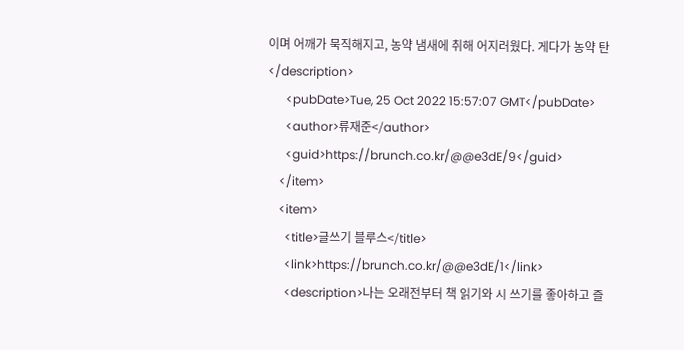이며 어깨가 묵직해지고, 농약 냄새에 취해 어지러웠다. 게다가 농약 탄</description>
      <pubDate>Tue, 25 Oct 2022 15:57:07 GMT</pubDate>
      <author>류재준</author>
      <guid>https://brunch.co.kr/@@e3dE/9</guid>
    </item>
    <item>
      <title>글쓰기 블루스</title>
      <link>https://brunch.co.kr/@@e3dE/1</link>
      <description>나는 오래전부터 책 읽기와 시 쓰기를 좋아하고 즐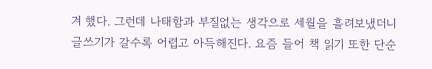겨 했다. 그런데 나태함과 부질없는 생각으로 세월을 흘려보냈더니 글쓰기가 갈수록 어렵고 아득해진다. 요즘 들어 책 읽기 또한 단순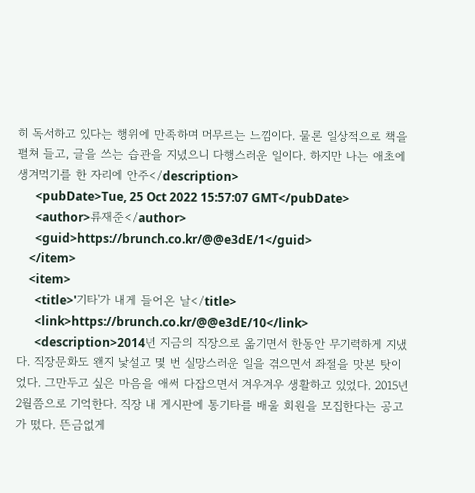히 독서하고 있다는 행위에 만족하며 머무르는 느낌이다. 물론 일상적으로 책을 펼쳐 들고, 글을 쓰는 습관을 지녔으니 다행스러운 일이다. 하지만 나는 애초에 생겨먹기를 한 자리에 안주</description>
      <pubDate>Tue, 25 Oct 2022 15:57:07 GMT</pubDate>
      <author>류재준</author>
      <guid>https://brunch.co.kr/@@e3dE/1</guid>
    </item>
    <item>
      <title>'기타'가 내게 들어온 날</title>
      <link>https://brunch.co.kr/@@e3dE/10</link>
      <description>2014년 지금의 직장으로 옮기면서 한동안 무기력하게 지냈다. 직장문화도 왠지 낯설고 몇 번 실망스러운 일을 겪으면서 좌절을 맛본 탓이었다. 그만두고 싶은 마음을 애써 다잡으면서 겨우겨우 생활하고 있었다. 2015년 2월쯤으로 기억한다. 직장 내 게시판에 통기타를 배울 회원을 모집한다는 공고가 떴다. 뜬금없게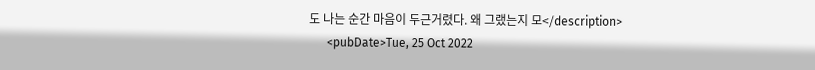도 나는 순간 마음이 두근거렸다. 왜 그랬는지 모</description>
      <pubDate>Tue, 25 Oct 2022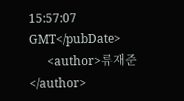15:57:07 GMT</pubDate>
      <author>류재준</author>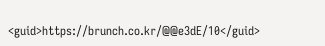<guid>https://brunch.co.kr/@@e3dE/10</guid>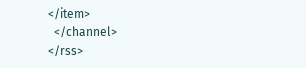</item>
  </channel>
</rss>